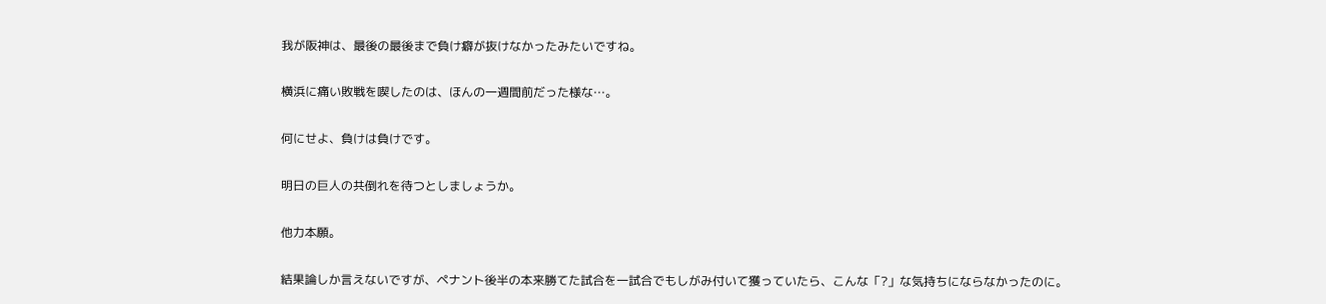我が阪神は、最後の最後まで負け癖が抜けなかったみたいですね。

横浜に痛い敗戦を喫したのは、ほんの一週間前だった様な…。

何にせよ、負けは負けです。

明日の巨人の共倒れを待つとしましょうか。

他力本願。

結果論しか言えないですが、ペナント後半の本来勝てた試合を一試合でもしがみ付いて獲っていたら、こんな「?」な気持ちにならなかったのに。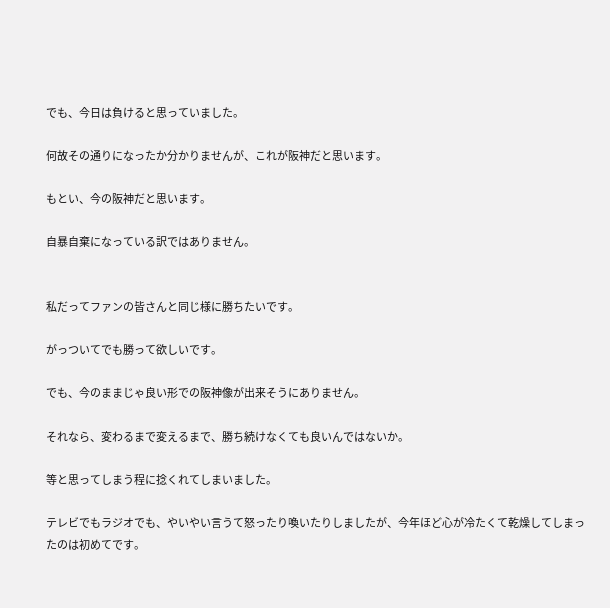でも、今日は負けると思っていました。

何故その通りになったか分かりませんが、これが阪神だと思います。

もとい、今の阪神だと思います。

自暴自棄になっている訳ではありません。


私だってファンの皆さんと同じ様に勝ちたいです。

がっついてでも勝って欲しいです。

でも、今のままじゃ良い形での阪神像が出来そうにありません。

それなら、変わるまで変えるまで、勝ち続けなくても良いんではないか。

等と思ってしまう程に捻くれてしまいました。

テレビでもラジオでも、やいやい言うて怒ったり喚いたりしましたが、今年ほど心が冷たくて乾燥してしまったのは初めてです。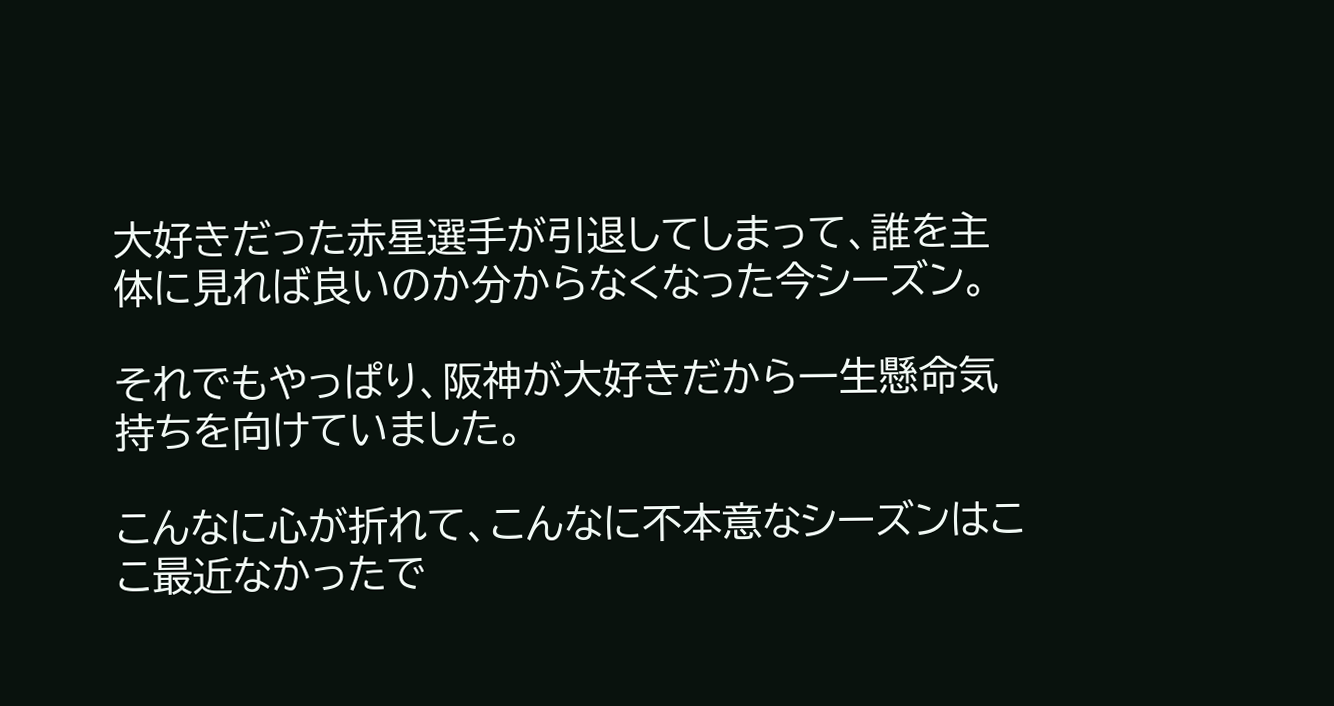大好きだった赤星選手が引退してしまって、誰を主体に見れば良いのか分からなくなった今シーズン。

それでもやっぱり、阪神が大好きだから一生懸命気持ちを向けていました。

こんなに心が折れて、こんなに不本意なシーズンはここ最近なかったで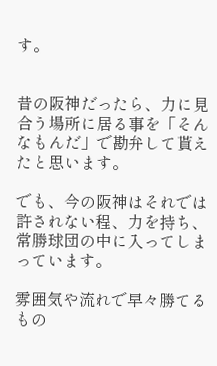す。


昔の阪神だったら、力に見合う場所に居る事を「そんなもんだ」で勘弁して貰えたと思います。

でも、今の阪神はそれでは許されない程、力を持ち、常勝球団の中に入ってしまっています。

雰囲気や流れで早々勝てるもの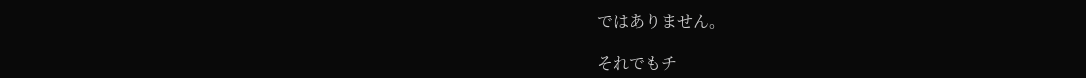ではありません。

それでもチ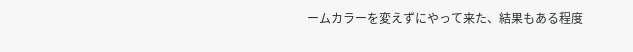ームカラーを変えずにやって来た、結果もある程度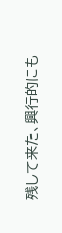残して来た、興行的にも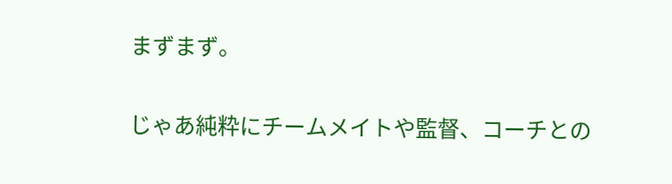まずまず。

じゃあ純粋にチームメイトや監督、コーチとの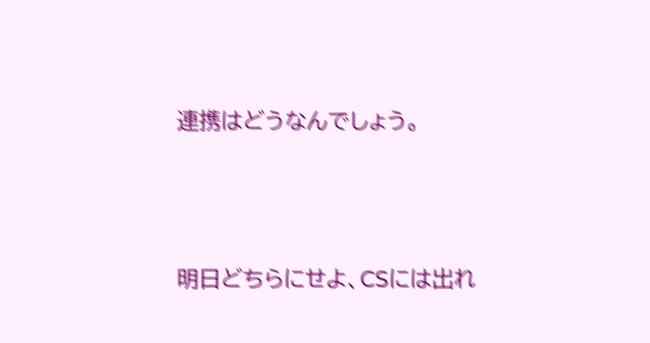連携はどうなんでしょう。



明日どちらにせよ、CSには出れ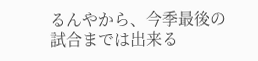るんやから、今季最後の試合までは出来る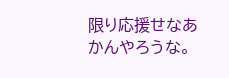限り応援せなあかんやろうな。